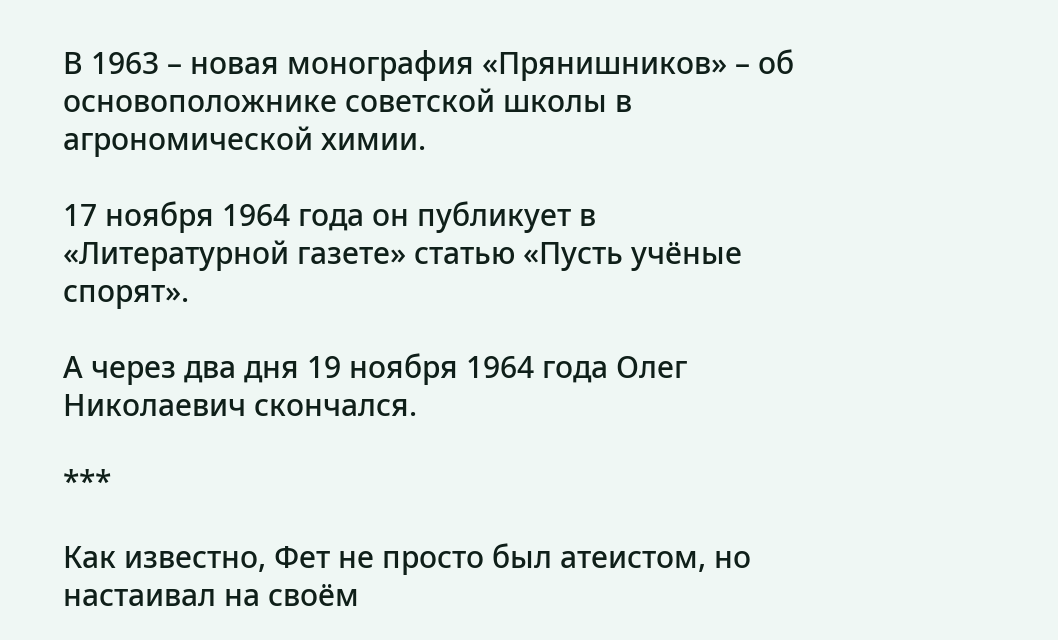В 1963 – новая монография «Прянишников» – об основоположнике советской школы в агрономической химии.

17 ноября 1964 года он публикует в «Литературной газете» статью «Пусть учёные спорят».

А через два дня 19 ноября 1964 года Олег Николаевич скончался.

***

Как известно, Фет не просто был атеистом, но настаивал на своём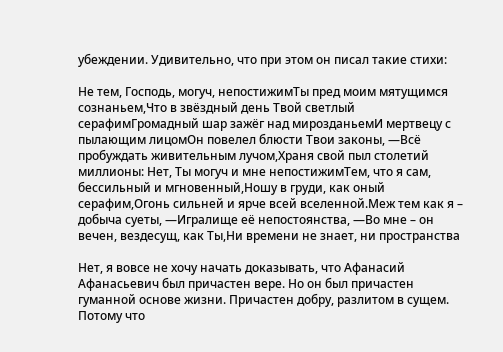убеждении. Удивительно, что при этом он писал такие стихи:

Не тем, Господь, могуч, непостижимТы пред моим мятущимся сознаньем,Что в звёздный день Твой светлый серафимГромадный шар зажёг над мирозданьемИ мертвецу с пылающим лицомОн повелел блюсти Твои законы, —Всё пробуждать живительным лучом,Храня свой пыл столетий миллионы: Нет, Ты могуч и мне непостижимТем, что я сам, бессильный и мгновенный,Ношу в груди, как оный серафим,Огонь сильней и ярче всей вселенной.Меж тем как я – добыча суеты, —Игралище её непостоянства, —Во мне – он вечен, вездесущ, как Ты,Ни времени не знает, ни пространства

Нет, я вовсе не хочу начать доказывать, что Афанасий Афанасьевич был причастен вере. Но он был причастен гуманной основе жизни. Причастен добру, разлитом в сущем. Потому что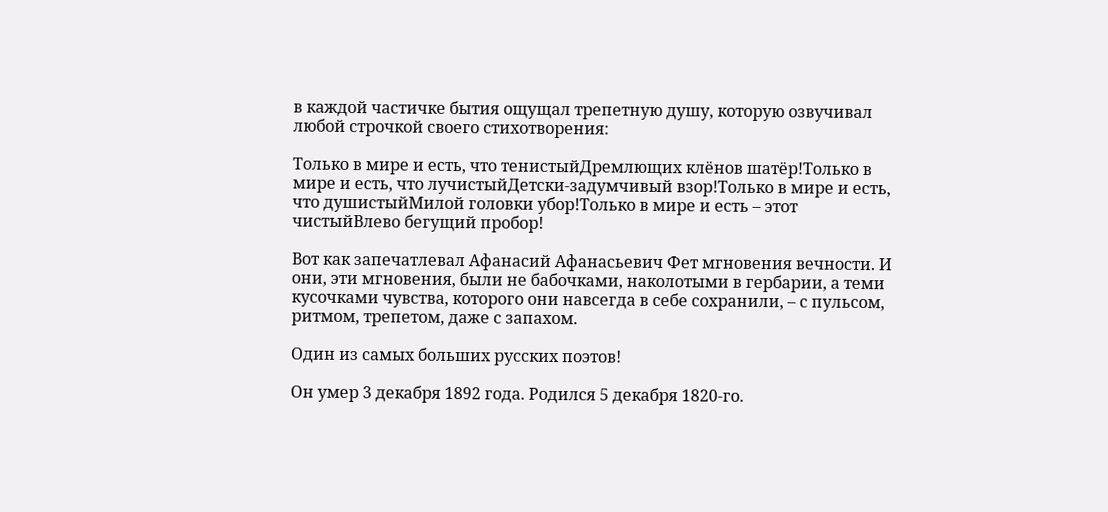в каждой частичке бытия ощущал трепетную душу, которую озвучивал любой строчкой своего стихотворения:

Только в мире и есть, что тенистыйДремлющих клёнов шатёр!Только в мире и есть, что лучистыйДетски-задумчивый взор!Только в мире и есть, что душистыйМилой головки убор!Только в мире и есть – этот чистыйВлево бегущий пробор!

Вот как запечатлевал Афанасий Афанасьевич Фет мгновения вечности. И они, эти мгновения, были не бабочками, наколотыми в гербарии, а теми кусочками чувства, которого они навсегда в себе сохранили, – с пульсом, ритмом, трепетом, даже с запахом.

Один из самых больших русских поэтов!

Он умер 3 декабря 1892 года. Родился 5 декабря 1820-го.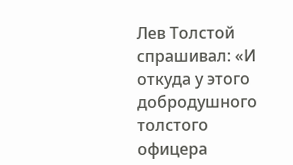Лев Толстой спрашивал: «И откуда у этого добродушного толстого офицера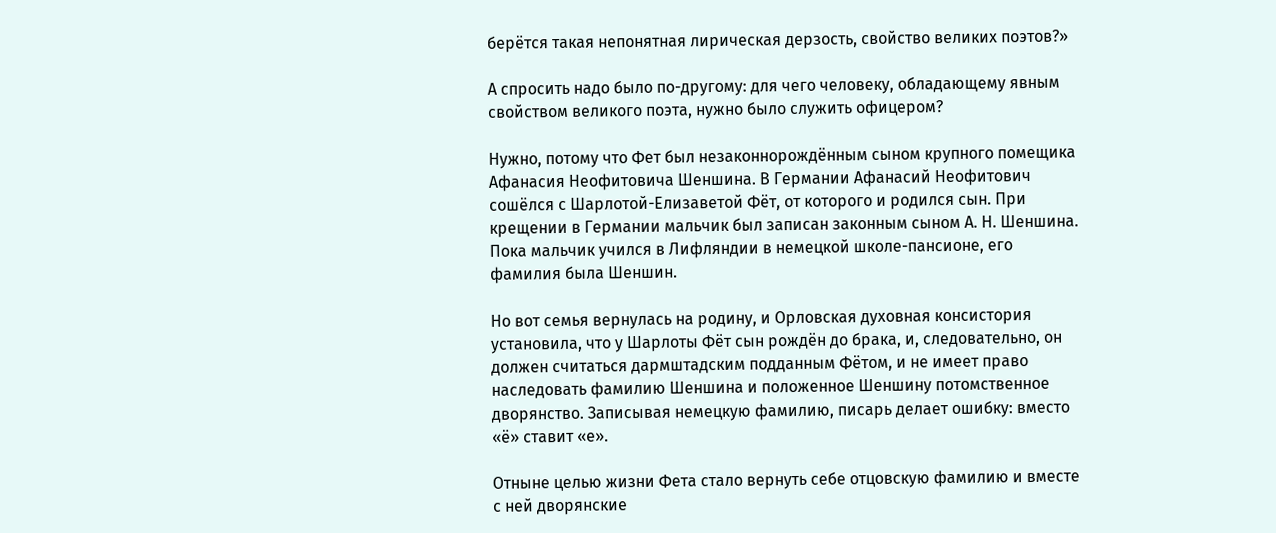берётся такая непонятная лирическая дерзость, свойство великих поэтов?»

А спросить надо было по-другому: для чего человеку, обладающему явным свойством великого поэта, нужно было служить офицером?

Нужно, потому что Фет был незаконнорождённым сыном крупного помещика Афанасия Неофитовича Шеншина. В Германии Афанасий Неофитович сошёлся с Шарлотой-Елизаветой Фёт, от которого и родился сын. При крещении в Германии мальчик был записан законным сыном А. Н. Шеншина. Пока мальчик учился в Лифляндии в немецкой школе-пансионе, его фамилия была Шеншин.

Но вот семья вернулась на родину, и Орловская духовная консистория установила, что у Шарлоты Фёт сын рождён до брака, и, следовательно, он должен считаться дармштадским подданным Фётом, и не имеет право наследовать фамилию Шеншина и положенное Шеншину потомственное дворянство. Записывая немецкую фамилию, писарь делает ошибку: вместо «ё» ставит «е».

Отныне целью жизни Фета стало вернуть себе отцовскую фамилию и вместе с ней дворянские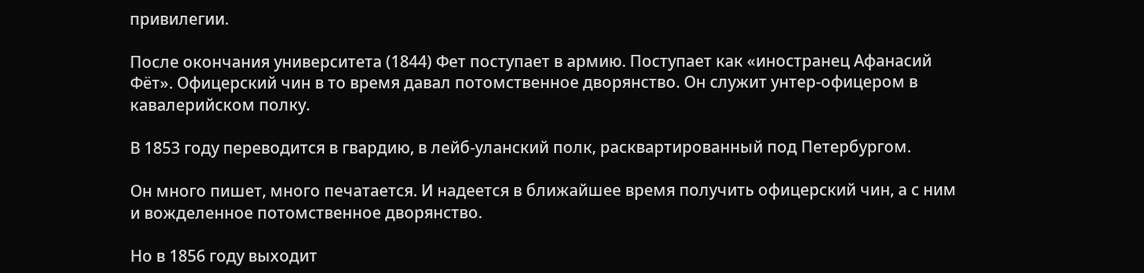привилегии.

После окончания университета (1844) Фет поступает в армию. Поступает как «иностранец Афанасий Фёт». Офицерский чин в то время давал потомственное дворянство. Он служит унтер-офицером в кавалерийском полку.

В 1853 году переводится в гвардию, в лейб-уланский полк, расквартированный под Петербургом.

Он много пишет, много печатается. И надеется в ближайшее время получить офицерский чин, а с ним и вожделенное потомственное дворянство.

Но в 1856 году выходит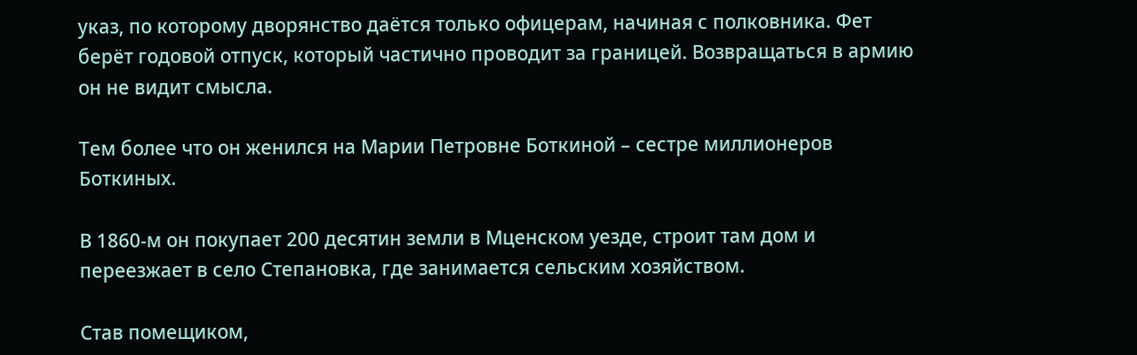указ, по которому дворянство даётся только офицерам, начиная с полковника. Фет берёт годовой отпуск, который частично проводит за границей. Возвращаться в армию он не видит смысла.

Тем более что он женился на Марии Петровне Боткиной – сестре миллионеров Боткиных.

В 1860-м он покупает 200 десятин земли в Мценском уезде, строит там дом и переезжает в село Степановка, где занимается сельским хозяйством.

Став помещиком,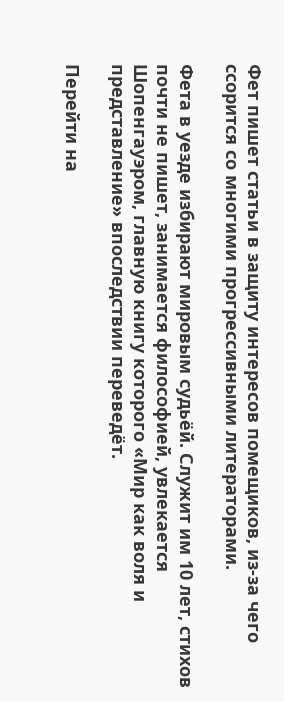Фет пишет статьи в защиту интересов помещиков, из-за чего ссорится со многими прогрессивными литераторами.

Фета в уезде избирают мировым судьёй. Служит им 10 лет, стихов почти не пишет, занимается философией, увлекается Шопенгауэром, главную книгу которого «Мир как воля и представление» впоследствии переведёт.

Перейти на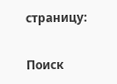страницу:

Поиск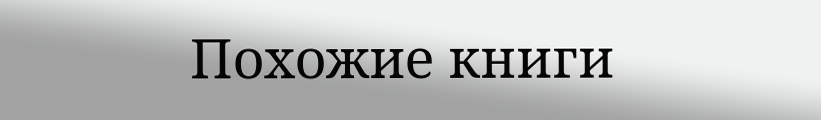Похожие книги